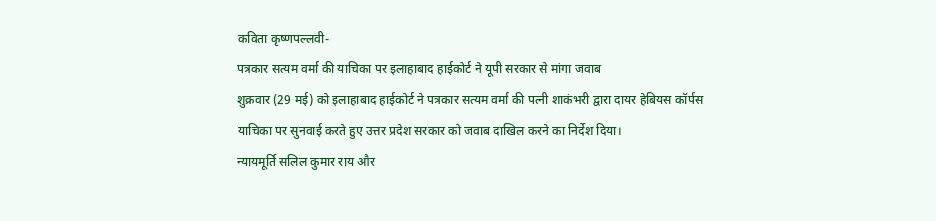कविता कृष्णपल्लवी-
पत्रकार सत्यम वर्मा की याचिका पर इलाहाबाद हाईकोर्ट ने यूपी सरकार से मांगा जवाब
शुक्रवार (29 मई) को इलाहाबाद हाईकोर्ट ने पत्रकार सत्यम वर्मा की पत्नी शाकंभरी द्वारा दायर हेबियस कॉर्पस याचिका पर सुनवाई करते हुए उत्तर प्रदेश सरकार को जवाब दाखिल करने का निर्देश दिया।
न्यायमूर्ति सलिल कुमार राय और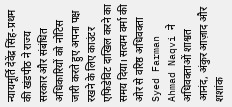न्यायमूर्ति देवेंद्र सिंह-प्रथम की खंडपीठ ने राज्य सरकार और संबंधित अधिकारियों को नोटिस जारी करते हुए अपना पक्ष रखने के लिए काउंटर एफिडेविट दाखिल करने का समय दिया। सत्यम वर्मा की ओर से वरिष्ठ अधिवक्ता Syed Farman Ahmad Naqvi ने अधिवक्ताओं शाश्वत आनंद, अंकुर आज़ाद और शशांक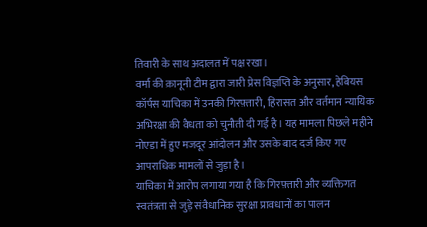तिवारी के साथ अदालत में पक्ष रखा।
वर्मा की क़ानूनी टीम द्वारा जारी प्रेस विज्ञप्ति के अनुसार, हेबियस कॉर्पस याचिका में उनकी गिरफ़्तारी, हिरासत और वर्तमान न्यायिक अभिरक्षा की वैधता को चुनौती दी गई है। यह मामला पिछले महीने नोएडा में हुए मजदूर आंदोलन और उसके बाद दर्ज किए गए आपराधिक मामलों से जुड़ा है।
याचिका में आरोप लगाया गया है कि गिरफ़्तारी और व्यक्तिगत स्वतंत्रता से जुड़े संवैधानिक सुरक्षा प्रावधानों का पालन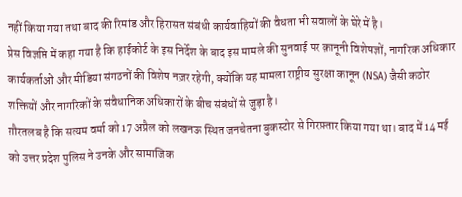नहीं किया गया तथा बाद की रिमांड और हिरासत संबंधी कार्यवाहियों की वैधता भी सवालों के घेरे में है।
प्रेस विज्ञप्ति में कहा गया है कि हाईकोर्ट के इस निर्देश के बाद इस मामले की सुनवाई पर क़ानूनी विशेषज्ञों, नागरिक अधिकार कार्यकर्ताओं और मीडिया संगठनों की विशेष नज़र रहेगी, क्योंकि यह मामला राष्ट्रीय सुरक्षा कानून (NSA) जैसी कठोर शक्तियों और नागरिकों के संवैधानिक अधिकारों के बीच संबंधों से जुड़ा है।
ग़ौरतलब है कि सत्यम वर्मा को 17 अप्रैल को लखनऊ स्थित जनचेतना बुकस्टोर से गिरफ़्तार किया गया था। बाद में 14 मई को उत्तर प्रदेश पुलिस ने उनके और सामाजिक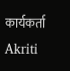कार्यकर्ता Akriti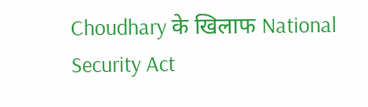Choudhary के खिलाफ National Security Act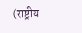(राष्ट्रीय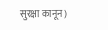सुरक्षा कानून)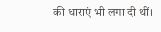की धाराएं भी लगा दी थीं।